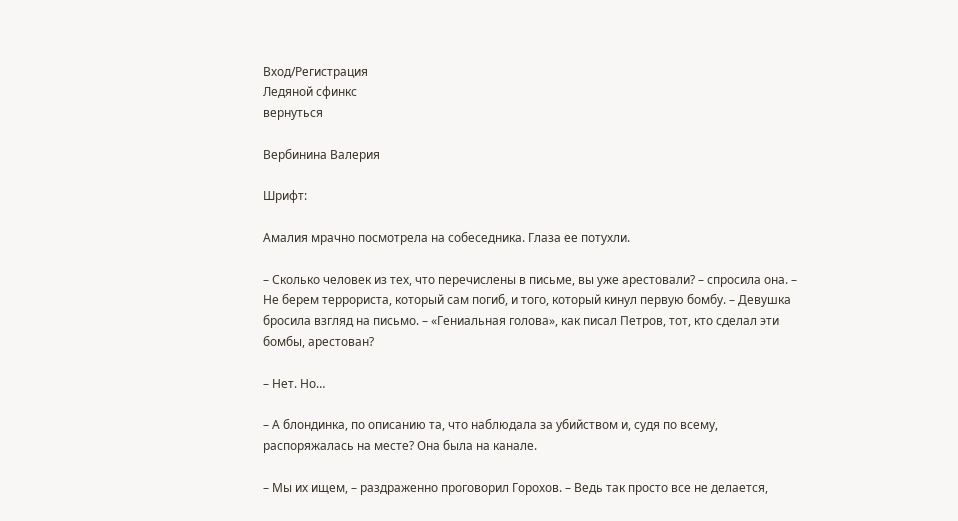Вход/Регистрация
Ледяной сфинкс
вернуться

Вербинина Валерия

Шрифт:

Амалия мрачно посмотрела на собеседника. Глаза ее потухли.

– Сколько человек из тех, что перечислены в письме, вы уже арестовали? – спросила она. – Не берем террориста, который сам погиб, и того, который кинул первую бомбу. – Девушка бросила взгляд на письмо. – «Гениальная голова», как писал Петров, тот, кто сделал эти бомбы, арестован?

– Нет. Но…

– А блондинка, по описанию та, что наблюдала за убийством и, судя по всему, распоряжалась на месте? Она была на канале.

– Мы их ищем, – раздраженно проговорил Горохов. – Ведь так просто все не делается,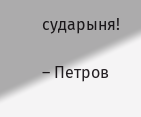сударыня!

– Петров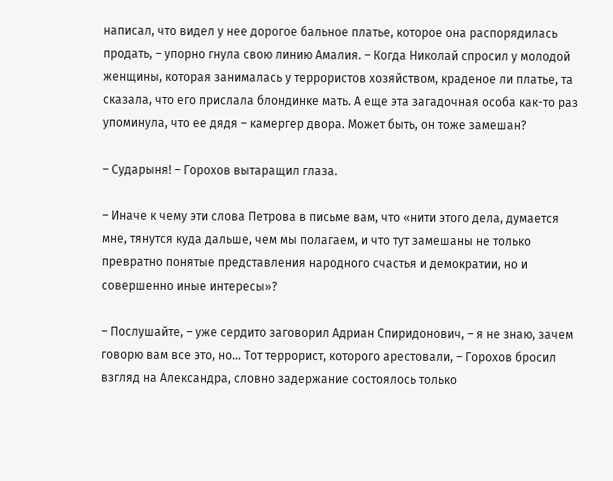написал, что видел у нее дорогое бальное платье, которое она распорядилась продать, – упорно гнула свою линию Амалия. – Когда Николай спросил у молодой женщины, которая занималась у террористов хозяйством, краденое ли платье, та сказала, что его прислала блондинке мать. А еще эта загадочная особа как-то раз упоминула, что ее дядя – камергер двора. Может быть, он тоже замешан?

– Сударыня! – Горохов вытаращил глаза.

– Иначе к чему эти слова Петрова в письме вам, что «нити этого дела, думается мне, тянутся куда дальше, чем мы полагаем, и что тут замешаны не только превратно понятые представления народного счастья и демократии, но и совершенно иные интересы»?

– Послушайте, – уже сердито заговорил Адриан Спиридонович, – я не знаю, зачем говорю вам все это, но… Тот террорист, которого арестовали, – Горохов бросил взгляд на Александра, словно задержание состоялось только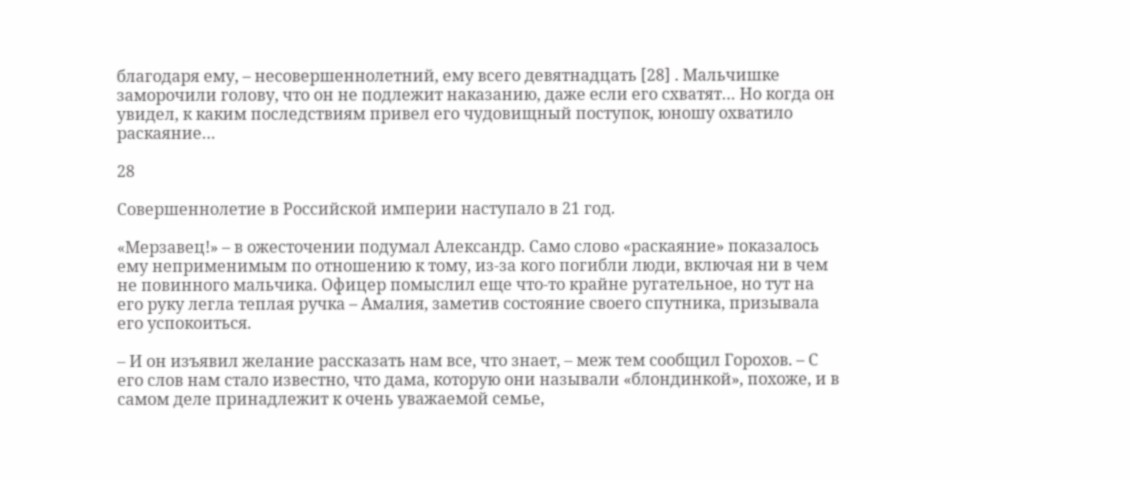благодаря ему, – несовершеннолетний, ему всего девятнадцать [28] . Мальчишке заморочили голову, что он не подлежит наказанию, даже если его схватят… Но когда он увидел, к каким последствиям привел его чудовищный поступок, юношу охватило раскаяние…

28

Совершеннолетие в Российской империи наступало в 21 год.

«Мерзавец!» – в ожесточении подумал Александр. Само слово «раскаяние» показалось ему неприменимым по отношению к тому, из-за кого погибли люди, включая ни в чем не повинного мальчика. Офицер помыслил еще что-то крайне ругательное, но тут на его руку легла теплая ручка – Амалия, заметив состояние своего спутника, призывала его успокоиться.

– И он изъявил желание рассказать нам все, что знает, – меж тем сообщил Горохов. – С его слов нам стало известно, что дама, которую они называли «блондинкой», похоже, и в самом деле принадлежит к очень уважаемой семье,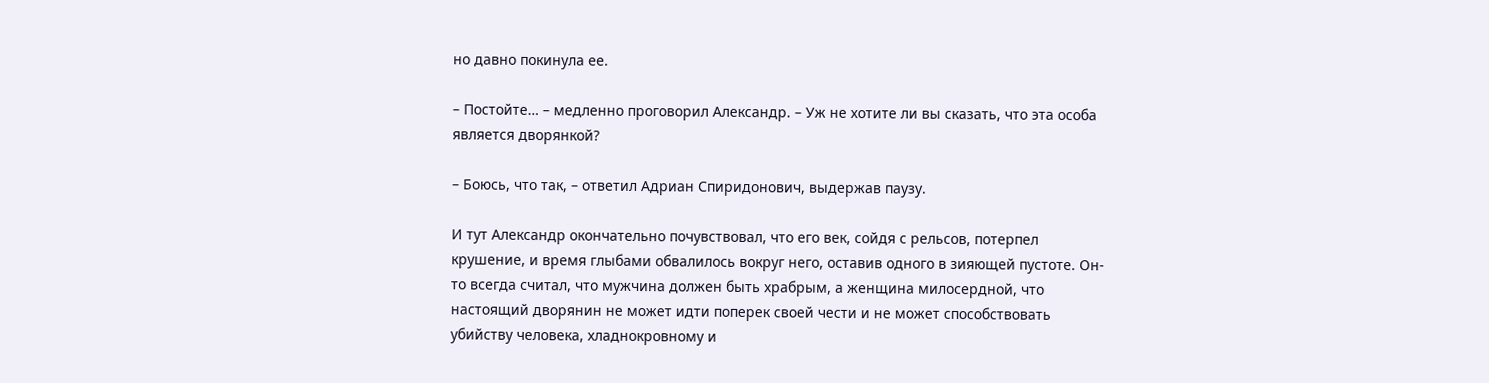но давно покинула ее.

– Постойте… – медленно проговорил Александр. – Уж не хотите ли вы сказать, что эта особа является дворянкой?

– Боюсь, что так, – ответил Адриан Спиридонович, выдержав паузу.

И тут Александр окончательно почувствовал, что его век, сойдя с рельсов, потерпел крушение, и время глыбами обвалилось вокруг него, оставив одного в зияющей пустоте. Он-то всегда считал, что мужчина должен быть храбрым, а женщина милосердной, что настоящий дворянин не может идти поперек своей чести и не может способствовать убийству человека, хладнокровному и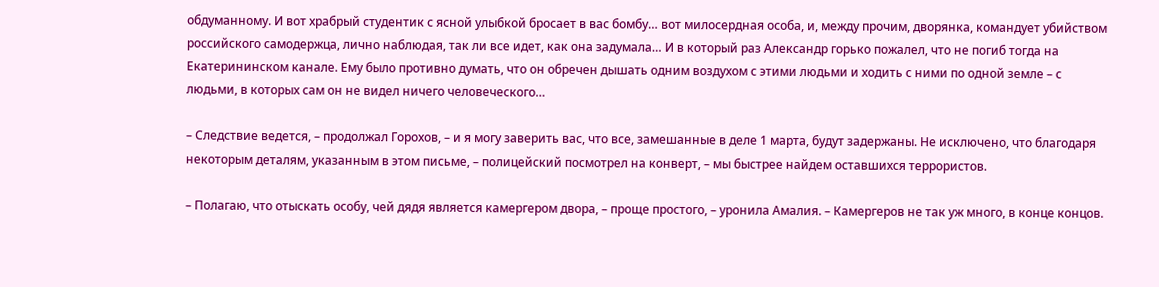обдуманному. И вот храбрый студентик с ясной улыбкой бросает в вас бомбу… вот милосердная особа, и, между прочим, дворянка, командует убийством российского самодержца, лично наблюдая, так ли все идет, как она задумала… И в который раз Александр горько пожалел, что не погиб тогда на Екатерининском канале. Ему было противно думать, что он обречен дышать одним воздухом с этими людьми и ходить с ними по одной земле – с людьми, в которых сам он не видел ничего человеческого…

– Следствие ведется, – продолжал Горохов, – и я могу заверить вас, что все, замешанные в деле 1 марта, будут задержаны. Не исключено, что благодаря некоторым деталям, указанным в этом письме, – полицейский посмотрел на конверт, – мы быстрее найдем оставшихся террористов.

– Полагаю, что отыскать особу, чей дядя является камергером двора, – проще простого, – уронила Амалия. – Камергеров не так уж много, в конце концов.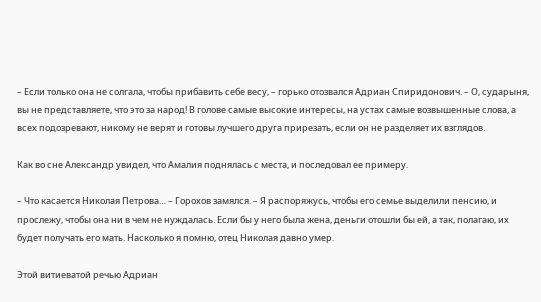– Если только она не солгала, чтобы прибавить себе весу, – горько отозвался Адриан Спиридонович. – О, сударыня, вы не представляете, что это за народ! В голове самые высокие интересы, на устах самые возвышенные слова, а всех подозревают, никому не верят и готовы лучшего друга прирезать, если он не разделяет их взглядов.

Как во сне Александр увидел, что Амалия поднялась с места, и последовал ее примеру.

– Что касается Николая Петрова… – Горохов замялся. – Я распоряжусь, чтобы его семье выделили пенсию, и прослежу, чтобы она ни в чем не нуждалась. Если бы у него была жена, деньги отошли бы ей, а так, полагаю, их будет получать его мать. Насколько я помню, отец Николая давно умер.

Этой витиеватой речью Адриан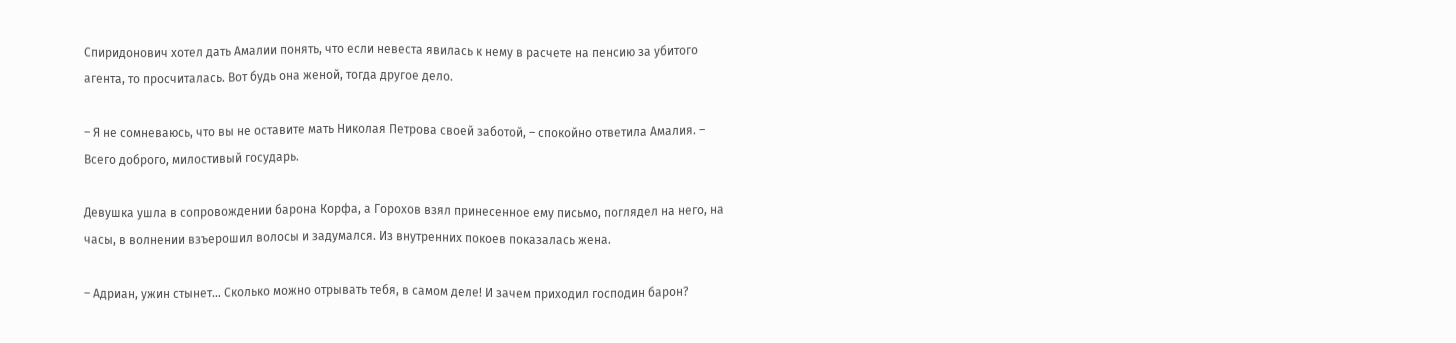Спиридонович хотел дать Амалии понять, что если невеста явилась к нему в расчете на пенсию за убитого агента, то просчиталась. Вот будь она женой, тогда другое дело.

– Я не сомневаюсь, что вы не оставите мать Николая Петрова своей заботой, – спокойно ответила Амалия. – Всего доброго, милостивый государь.

Девушка ушла в сопровождении барона Корфа, а Горохов взял принесенное ему письмо, поглядел на него, на часы, в волнении взъерошил волосы и задумался. Из внутренних покоев показалась жена.

– Адриан, ужин стынет… Сколько можно отрывать тебя, в самом деле! И зачем приходил господин барон?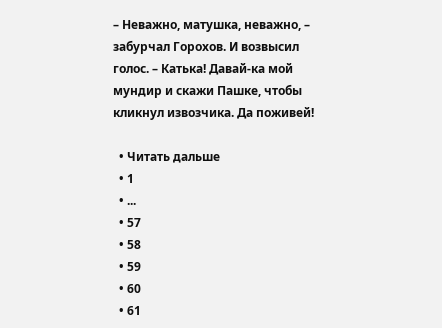– Неважно, матушка, неважно, – забурчал Горохов. И возвысил голос. – Катька! Давай-ка мой мундир и скажи Пашке, чтобы кликнул извозчика. Да поживей!

  • Читать дальше
  • 1
  • ...
  • 57
  • 58
  • 59
  • 60
  • 61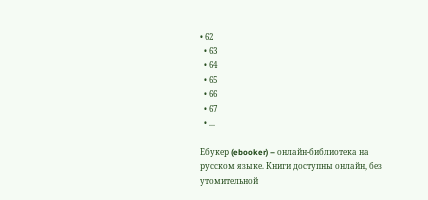• 62
  • 63
  • 64
  • 65
  • 66
  • 67
  • ...

Ебукер (ebooker) – онлайн-библиотека на русском языке. Книги доступны онлайн, без утомительной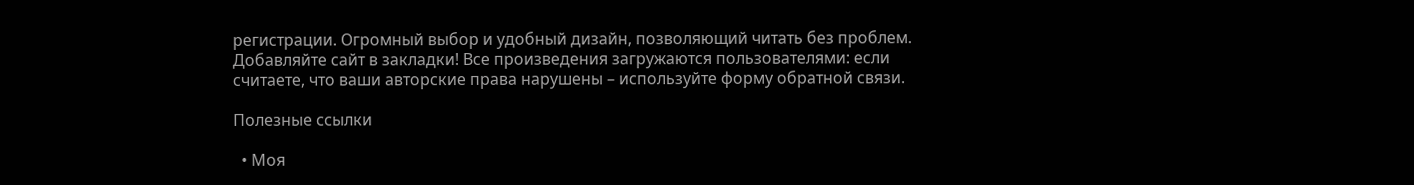регистрации. Огромный выбор и удобный дизайн, позволяющий читать без проблем. Добавляйте сайт в закладки! Все произведения загружаются пользователями: если считаете, что ваши авторские права нарушены – используйте форму обратной связи.

Полезные ссылки

  • Моя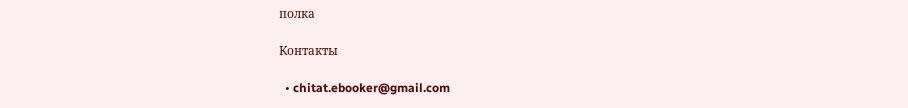полка

Контакты

  • chitat.ebooker@gmail.com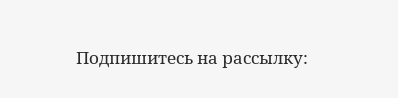Подпишитесь на рассылку: